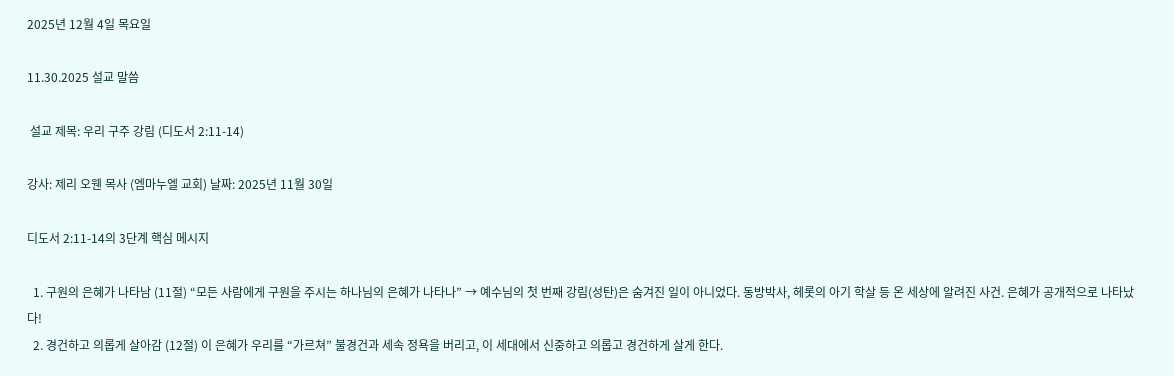2025년 12월 4일 목요일

11.30.2025 설교 말씀

 설교 제목: 우리 구주 강림 (디도서 2:11-14)

강사: 제리 오웬 목사 (엠마누엘 교회) 날짜: 2025년 11월 30일

디도서 2:11-14의 3단계 핵심 메시지

  1. 구원의 은혜가 나타남 (11절) “모든 사람에게 구원을 주시는 하나님의 은혜가 나타나” → 예수님의 첫 번째 강림(성탄)은 숨겨진 일이 아니었다. 동방박사, 헤롯의 아기 학살 등 온 세상에 알려진 사건. 은혜가 공개적으로 나타났다!
  2. 경건하고 의롭게 살아감 (12절) 이 은혜가 우리를 “가르쳐” 불경건과 세속 정욕을 버리고, 이 세대에서 신중하고 의롭고 경건하게 살게 한다.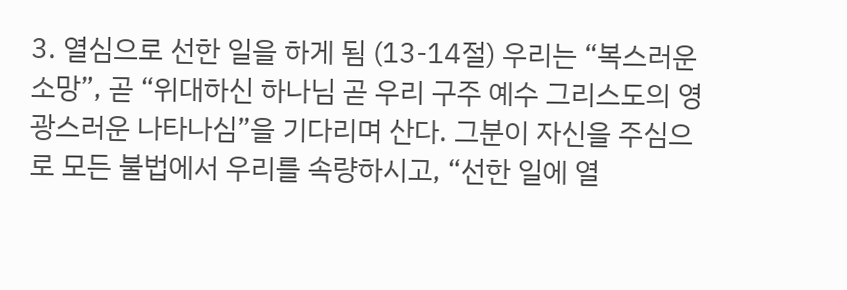3. 열심으로 선한 일을 하게 됨 (13-14절) 우리는 “복스러운 소망”, 곧 “위대하신 하나님 곧 우리 구주 예수 그리스도의 영광스러운 나타나심”을 기다리며 산다. 그분이 자신을 주심으로 모든 불법에서 우리를 속량하시고, “선한 일에 열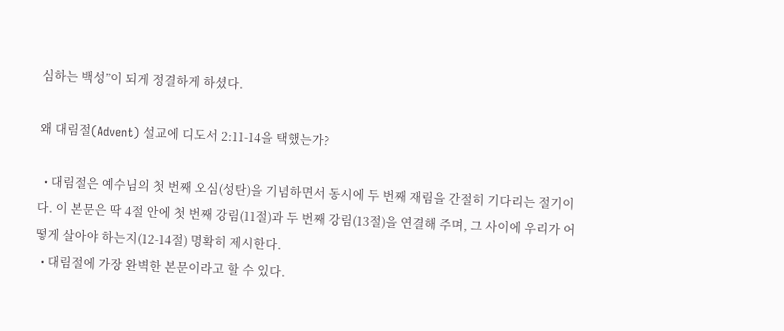심하는 백성”이 되게 정결하게 하셨다.

왜 대림절(Advent) 설교에 디도서 2:11-14을 택했는가?

  • 대림절은 예수님의 첫 번째 오심(성탄)을 기념하면서 동시에 두 번째 재림을 간절히 기다리는 절기이다. 이 본문은 딱 4절 안에 첫 번째 강림(11절)과 두 번째 강림(13절)을 연결해 주며, 그 사이에 우리가 어떻게 살아야 하는지(12-14절) 명확히 제시한다.
  • 대림절에 가장 완벽한 본문이라고 할 수 있다.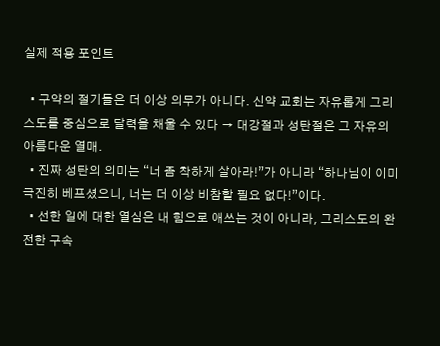실제 적용 포인트

  • 구약의 절기들은 더 이상 의무가 아니다. 신약 교회는 자유롭게 그리스도를 중심으로 달력을 채울 수 있다 → 대강절과 성탄절은 그 자유의 아름다운 열매.
  • 진짜 성탄의 의미는 “너 좀 착하게 살아라!”가 아니라 “하나님이 이미 극진히 베프셨으니, 너는 더 이상 비참할 필요 없다!”이다.
  • 선한 일에 대한 열심은 내 힘으로 애쓰는 것이 아니라, 그리스도의 완전한 구속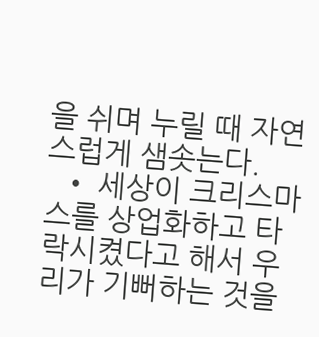을 쉬며 누릴 때 자연스럽게 샘솟는다.
  • 세상이 크리스마스를 상업화하고 타락시켰다고 해서 우리가 기뻐하는 것을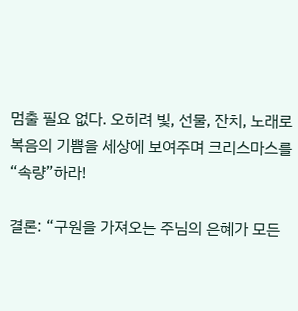멈출 필요 없다. 오히려 빛, 선물, 잔치, 노래로 복음의 기쁨을 세상에 보여주며 크리스마스를 “속량”하라!

결론: “구원을 가져오는 주님의 은혜가 모든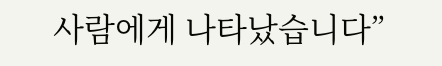사람에게 나타났습니다”